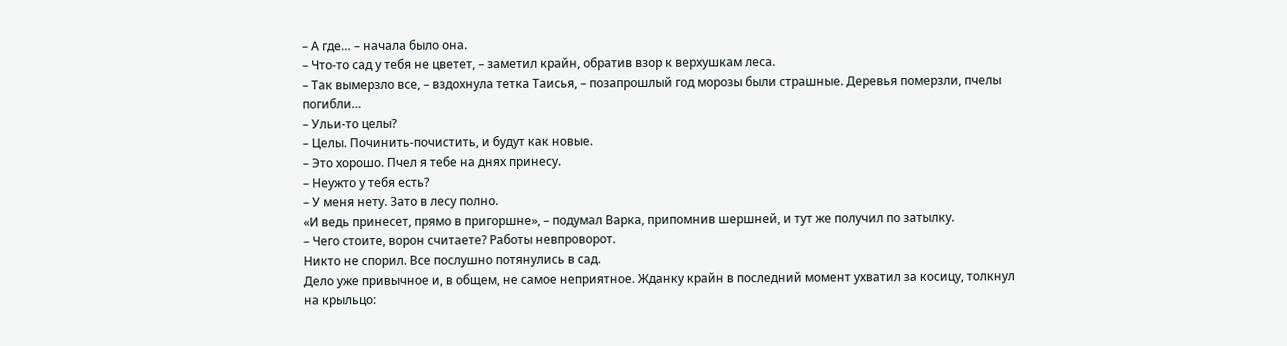– А где… – начала было она.
– Что-то сад у тебя не цветет, – заметил крайн, обратив взор к верхушкам леса.
– Так вымерзло все, – вздохнула тетка Таисья, – позапрошлый год морозы были страшные. Деревья померзли, пчелы погибли…
– Ульи-то целы?
– Целы. Починить-почистить, и будут как новые.
– Это хорошо. Пчел я тебе на днях принесу.
– Неужто у тебя есть?
– У меня нету. Зато в лесу полно.
«И ведь принесет, прямо в пригоршне», – подумал Варка, припомнив шершней, и тут же получил по затылку.
– Чего стоите, ворон считаете? Работы невпроворот.
Никто не спорил. Все послушно потянулись в сад.
Дело уже привычное и, в общем, не самое неприятное. Жданку крайн в последний момент ухватил за косицу, толкнул на крыльцо: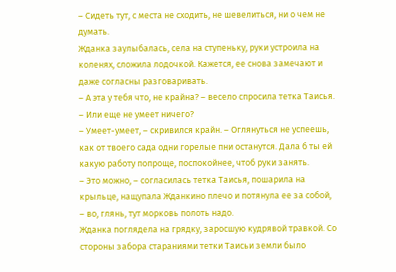– Сидеть тут, с места не сходить, не шевелиться, ни о чем не думать.
Жданка заулыбалась, села на ступеньку, руки устроила на коленях, сложила лодочкой. Кажется, ее снова замечают и даже согласны разговаривать.
– А эта у тебя что, не крайна? – весело спросила тетка Таисья. – Или еще не умеет ничего?
– Умеет-умеет, – скривился крайн. – Оглянуться не успеешь, как от твоего сада одни горелые пни останутся. Дала б ты ей какую работу попроще, поспокойнее, чтоб руки занять.
– Это можно, – согласилась тетка Таисья, пошарила на крыльце, нащупала Жданкино плечо и потянула ее за собой, – во, глянь, тут морковь полоть надо.
Жданка поглядела на грядку, заросшую кудрявой травкой. Со стороны забора стараниями тетки Таисьи земли было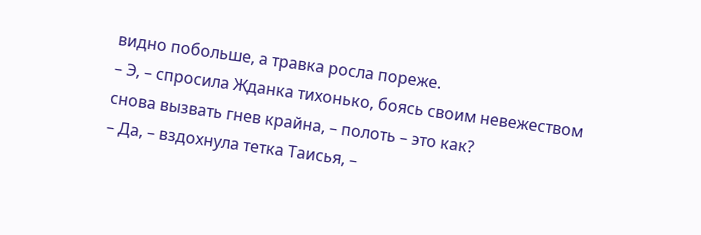видно побольше, а травка росла пореже.
– Э, – спросила Жданка тихонько, боясь своим невежеством снова вызвать гнев крайна, – полоть – это как?
– Да, – вздохнула тетка Таисья, –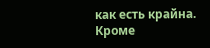как есть крайна. Кроме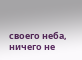своего неба, ничего не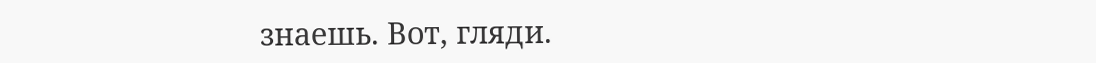знаешь. Вот, гляди.